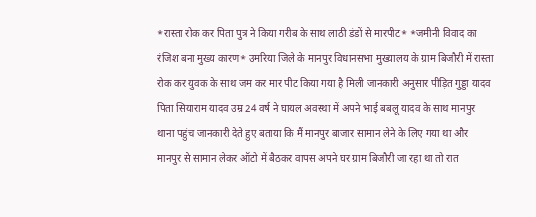*रास्ता रोक कर पिता पुत्र ने किया गरीब के साथ लाठी डंडों से मारपीट* *जमीनी विवाद का रंजिश बना मुख्य कारण* उमरिया जिले के मानपुर विधानसभा मुख्यालय के ग्राम बिजौरी में रास्ता रोक कर युवक के साथ जम कर मार पीट किया गया है मिली जानकारी अनुसार पीड़ित गुड्डा यादव पिता सियाराम यादव उम्र 24 वर्ष ने घायल अवस्था में अपने भाई बबलू यादव के साथ मानपुर थाना पहुंच जानकारी देते हुए बताया कि मैं मानपुर बाजार सामान लेने के लिए गया था और मानपुर से सामान लेकर ऑटो में बैठकर वापस अपने घर ग्राम बिजौरी जा रहा था तो रात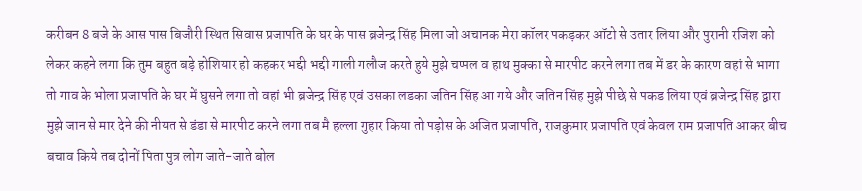करीबन 8 बजे के आस पास बिजौरी स्थित सिवास प्रजापति के घर के पास ब्रजेन्द्र सिंह मिला जो अचानक मेरा कॉलर पकड़कर ऑटो से उतार लिया और पुरानी रजिश को लेकर कहने लगा कि तुम बहुत बड़े होशियार हो कहकर भद्दी भद्दी गाली गलौज करते हुये मुझे चप्पल व हाथ मुक्का से मारपीट करने लगा तब में डर के कारण वहां से भागा तो गाव के भोला प्रजापति के घर में घुसने लगा तो वहां भी ब्रजेन्द्र सिंह एवं उसका लडका जतिन सिंह आ गये और जतिन सिंह मुझे पीछे से पकड लिया एवं ब्रजेन्द्र सिंह द्वारा मुझे जान से मार देने की नीयत से डंडा से मारपीट करने लगा तब मै हल्ला गुहार किया तो पड़ोस के अजित प्रजापति, राजकुमार प्रजापति एवं केवल राम प्रजापति आकर बीच बचाव किये तब दोनों पिता पुत्र लोग जाते-जाते बोल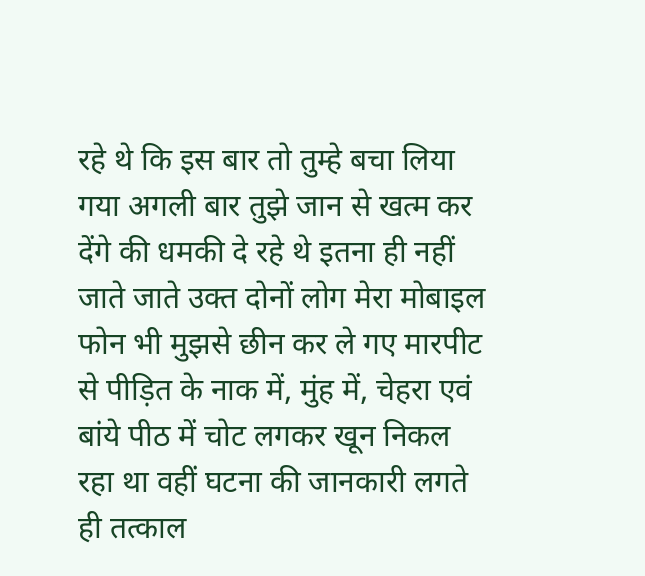रहे थे कि इस बार तो तुम्हे बचा लिया गया अगली बार तुझे जान से खत्म कर देंगे की धमकी दे रहे थे इतना ही नहीं जाते जाते उक्त दोनों लोग मेरा मोबाइल फोन भी मुझसे छीन कर ले गए मारपीट से पीड़ित के नाक में, मुंह में, चेहरा एवं बांये पीठ में चोट लगकर खून निकल रहा था वहीं घटना की जानकारी लगते ही तत्काल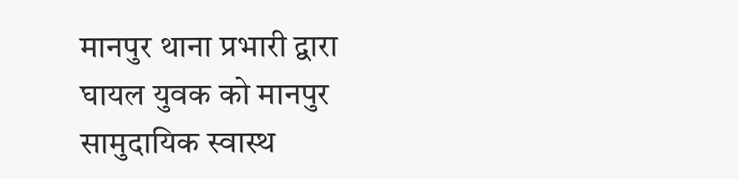मानपुर थाना प्रभारी द्वारा घायल युवक को मानपुर सामुदायिक स्वास्थ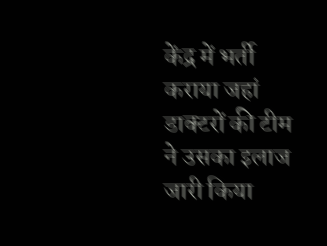केंद्र में भर्ती कराया जहां डाक्टरों की टीम ने उसका इलाज जारी किया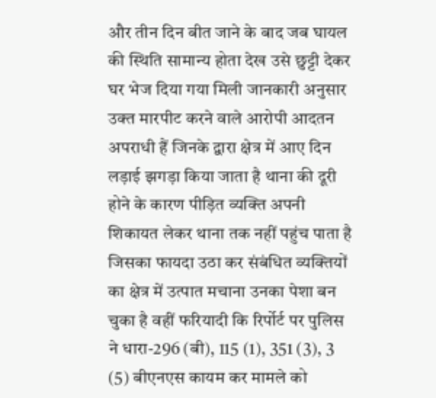और तीन दिन बीत जाने के बाद जब घायल की स्थिति सामान्य होता देख उसे छुट्टी देकर घर भेज दिया गया मिली जानकारी अनुसार उक्त मारपीट करने वाले आरोपी आदतन अपराधी हैं जिनके द्वारा क्षेत्र में आए दिन लड़ाई झगड़ा किया जाता है थाना की दूरी होने के कारण पीड़ित व्यक्ति अपनी शिकायत लेकर थाना तक नहीं पहुंच पाता है जिसका फायदा उठा कर संबंधित व्यक्तियों का क्षेत्र में उत्पात मचाना उनका पेशा बन चुका है वहीं फरियादी कि रिर्पोर्ट पर पुलिस ने धारा-296 (बी), 115 (1), 351 (3), 3 (5) बीएनएस कायम कर मामले को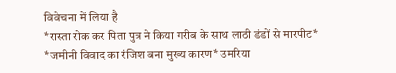विवेचना में लिया है
*रास्ता रोक कर पिता पुत्र ने किया गरीब के साथ लाठी डंडों से मारपीट* *जमीनी विवाद का रंजिश बना मुख्य कारण* उमरिया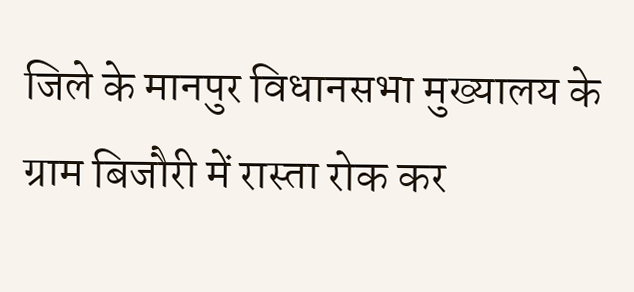जिले के मानपुर विधानसभा मुख्यालय के ग्राम बिजौरी में रास्ता रोक कर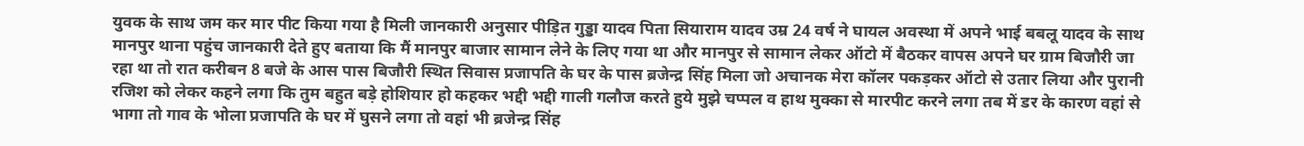युवक के साथ जम कर मार पीट किया गया है मिली जानकारी अनुसार पीड़ित गुड्डा यादव पिता सियाराम यादव उम्र 24 वर्ष ने घायल अवस्था में अपने भाई बबलू यादव के साथ मानपुर थाना पहुंच जानकारी देते हुए बताया कि मैं मानपुर बाजार सामान लेने के लिए गया था और मानपुर से सामान लेकर ऑटो में बैठकर वापस अपने घर ग्राम बिजौरी जा रहा था तो रात करीबन 8 बजे के आस पास बिजौरी स्थित सिवास प्रजापति के घर के पास ब्रजेन्द्र सिंह मिला जो अचानक मेरा कॉलर पकड़कर ऑटो से उतार लिया और पुरानी रजिश को लेकर कहने लगा कि तुम बहुत बड़े होशियार हो कहकर भद्दी भद्दी गाली गलौज करते हुये मुझे चप्पल व हाथ मुक्का से मारपीट करने लगा तब में डर के कारण वहां से भागा तो गाव के भोला प्रजापति के घर में घुसने लगा तो वहां भी ब्रजेन्द्र सिंह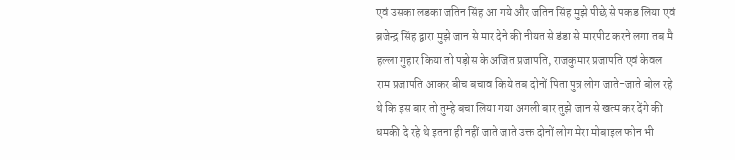एवं उसका लडका जतिन सिंह आ गये और जतिन सिंह मुझे पीछे से पकड लिया एवं ब्रजेन्द्र सिंह द्वारा मुझे जान से मार देने की नीयत से डंडा से मारपीट करने लगा तब मै हल्ला गुहार किया तो पड़ोस के अजित प्रजापति, राजकुमार प्रजापति एवं केवल राम प्रजापति आकर बीच बचाव किये तब दोनों पिता पुत्र लोग जाते-जाते बोल रहे थे कि इस बार तो तुम्हे बचा लिया गया अगली बार तुझे जान से खत्म कर देंगे की धमकी दे रहे थे इतना ही नहीं जाते जाते उक्त दोनों लोग मेरा मोबाइल फोन भी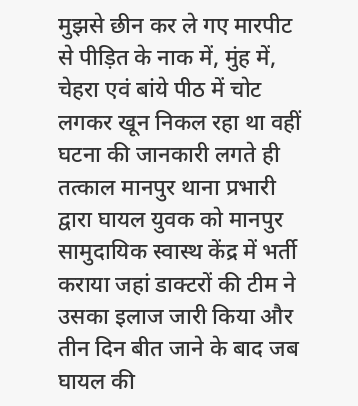मुझसे छीन कर ले गए मारपीट से पीड़ित के नाक में, मुंह में, चेहरा एवं बांये पीठ में चोट लगकर खून निकल रहा था वहीं घटना की जानकारी लगते ही तत्काल मानपुर थाना प्रभारी द्वारा घायल युवक को मानपुर सामुदायिक स्वास्थ केंद्र में भर्ती कराया जहां डाक्टरों की टीम ने उसका इलाज जारी किया और तीन दिन बीत जाने के बाद जब घायल की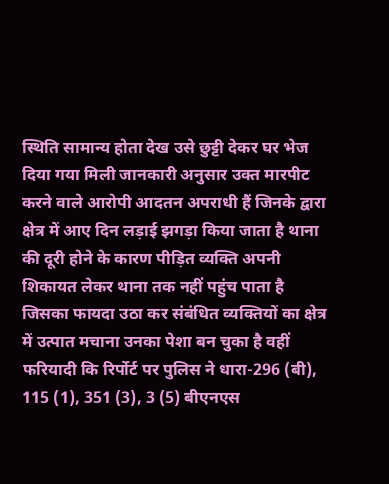स्थिति सामान्य होता देख उसे छुट्टी देकर घर भेज दिया गया मिली जानकारी अनुसार उक्त मारपीट करने वाले आरोपी आदतन अपराधी हैं जिनके द्वारा क्षेत्र में आए दिन लड़ाई झगड़ा किया जाता है थाना की दूरी होने के कारण पीड़ित व्यक्ति अपनी शिकायत लेकर थाना तक नहीं पहुंच पाता है जिसका फायदा उठा कर संबंधित व्यक्तियों का क्षेत्र में उत्पात मचाना उनका पेशा बन चुका है वहीं फरियादी कि रिर्पोर्ट पर पुलिस ने धारा-296 (बी), 115 (1), 351 (3), 3 (5) बीएनएस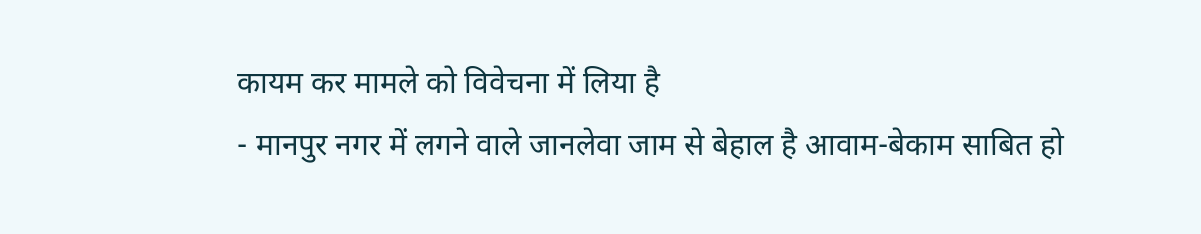कायम कर मामले को विवेचना में लिया है
- मानपुर नगर में लगने वाले जानलेवा जाम से बेहाल है आवाम-बेकाम साबित हो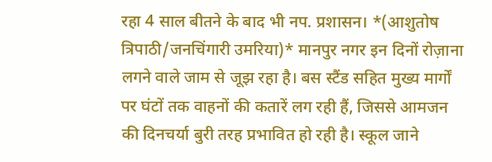रहा 4 साल बीतने के बाद भी नप. प्रशासन। *(आशुतोष त्रिपाठी/जनचिंगारी उमरिया)* मानपुर नगर इन दिनों रोज़ाना लगने वाले जाम से जूझ रहा है। बस स्टैंड सहित मुख्य मार्गों पर घंटों तक वाहनों की कतारें लग रही हैं, जिससे आमजन की दिनचर्या बुरी तरह प्रभावित हो रही है। स्कूल जाने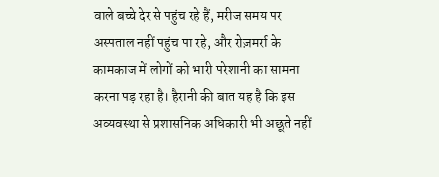वाले बच्चे देर से पहुंच रहे हैं, मरीज समय पर अस्पताल नहीं पहुंच पा रहे, और रोज़मर्रा के कामकाज में लोगों को भारी परेशानी का सामना करना पड़ रहा है। हैरानी की बात यह है कि इस अव्यवस्था से प्रशासनिक अधिकारी भी अछूते नहीं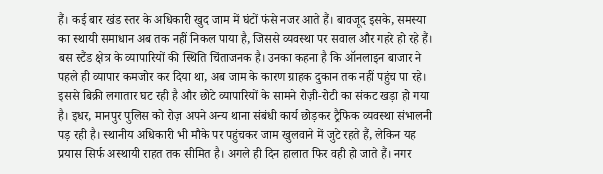हैं। कई बार खंड स्तर के अधिकारी खुद जाम में घंटों फंसे नजर आते हैं। बावजूद इसके, समस्या का स्थायी समाधान अब तक नहीं निकल पाया है, जिससे व्यवस्था पर सवाल और गहरे हो रहे हैं। बस स्टैंड क्षेत्र के व्यापारियों की स्थिति चिंताजनक है। उनका कहना है कि ऑनलाइन बाजार ने पहले ही व्यापार कमजोर कर दिया था, अब जाम के कारण ग्राहक दुकान तक नहीं पहुंच पा रहे। इससे बिक्री लगातार घट रही है और छोटे व्यापारियों के सामने रोज़ी-रोटी का संकट खड़ा हो गया है। इधर, मानपुर पुलिस को रोज़ अपने अन्य थाना संबंधी कार्य छोड़कर ट्रैफिक व्यवस्था संभालनी पड़ रही है। स्थानीय अधिकारी भी मौके पर पहुंचकर जाम खुलवाने में जुटे रहते हैं, लेकिन यह प्रयास सिर्फ अस्थायी राहत तक सीमित है। अगले ही दिन हालात फिर वही हो जाते हैं। नगर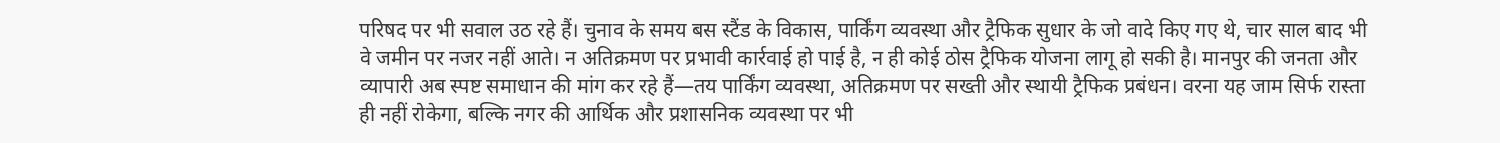परिषद पर भी सवाल उठ रहे हैं। चुनाव के समय बस स्टैंड के विकास, पार्किंग व्यवस्था और ट्रैफिक सुधार के जो वादे किए गए थे, चार साल बाद भी वे जमीन पर नजर नहीं आते। न अतिक्रमण पर प्रभावी कार्रवाई हो पाई है, न ही कोई ठोस ट्रैफिक योजना लागू हो सकी है। मानपुर की जनता और व्यापारी अब स्पष्ट समाधान की मांग कर रहे हैं—तय पार्किंग व्यवस्था, अतिक्रमण पर सख्ती और स्थायी ट्रैफिक प्रबंधन। वरना यह जाम सिर्फ रास्ता ही नहीं रोकेगा, बल्कि नगर की आर्थिक और प्रशासनिक व्यवस्था पर भी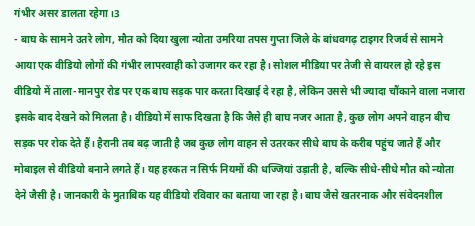गंभीर असर डालता रहेगा।3
- बाघ के सामने उतरे लोग, मौत को दिया खुला न्योता उमरिया तपस गुप्ता जिले के बांधवगढ़ टाइगर रिजर्व से सामने आया एक वीडियो लोगों की गंभीर लापरवाही को उजागर कर रहा है। सोशल मीडिया पर तेजी से वायरल हो रहे इस वीडियो में ताला-मानपुर रोड पर एक बाघ सड़क पार करता दिखाई दे रहा है, लेकिन उससे भी ज्यादा चौंकाने वाला नजारा इसके बाद देखने को मिलता है। वीडियो में साफ दिखता है कि जैसे ही बाघ नजर आता है, कुछ लोग अपने वाहन बीच सड़क पर रोक देते हैं। हैरानी तब बढ़ जाती है जब कुछ लोग वाहन से उतरकर सीधे बाघ के करीब पहुंच जाते हैं और मोबाइल से वीडियो बनाने लगते हैं। यह हरकत न सिर्फ नियमों की धज्जियां उड़ाती है, बल्कि सीधे-सीधे मौत को न्योता देने जैसी है। जानकारी के मुताबिक यह वीडियो रविवार का बताया जा रहा है। बाघ जैसे खतरनाक और संवेदनशील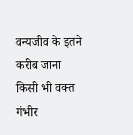वन्यजीव के इतने करीब जाना किसी भी वक्त गंभीर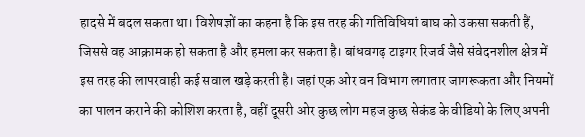हादसे में बदल सकता था। विशेषज्ञों का कहना है कि इस तरह की गतिविधियां बाघ को उकसा सकती हैं, जिससे वह आक्रामक हो सकता है और हमला कर सकता है। बांधवगढ़ टाइगर रिजर्व जैसे संवेदनशील क्षेत्र में इस तरह की लापरवाही कई सवाल खड़े करती है। जहां एक ओर वन विभाग लगातार जागरूकता और नियमों का पालन कराने की कोशिश करता है, वहीं दूसरी ओर कुछ लोग महज कुछ सेकंड के वीडियो के लिए अपनी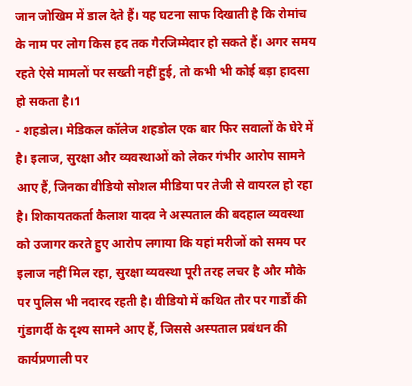जान जोखिम में डाल देते हैं। यह घटना साफ दिखाती है कि रोमांच के नाम पर लोग किस हद तक गैरजिम्मेदार हो सकते हैं। अगर समय रहते ऐसे मामलों पर सख्ती नहीं हुई, तो कभी भी कोई बड़ा हादसा हो सकता है।1
- शहडोल। मेडिकल कॉलेज शहडोल एक बार फिर सवालों के घेरे में है। इलाज, सुरक्षा और व्यवस्थाओं को लेकर गंभीर आरोप सामने आए हैं, जिनका वीडियो सोशल मीडिया पर तेजी से वायरल हो रहा है। शिकायतकर्ता कैलाश यादव ने अस्पताल की बदहाल व्यवस्था को उजागर करते हुए आरोप लगाया कि यहां मरीजों को समय पर इलाज नहीं मिल रहा, सुरक्षा व्यवस्था पूरी तरह लचर है और मौके पर पुलिस भी नदारद रहती है। वीडियो में कथित तौर पर गार्डों की गुंडागर्दी के दृश्य सामने आए हैं, जिससे अस्पताल प्रबंधन की कार्यप्रणाली पर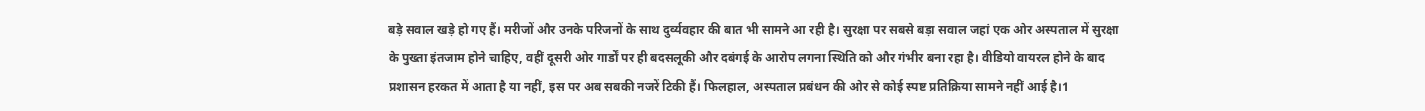बड़े सवाल खड़े हो गए हैं। मरीजों और उनके परिजनों के साथ दुर्व्यवहार की बात भी सामने आ रही है। सुरक्षा पर सबसे बड़ा सवाल जहां एक ओर अस्पताल में सुरक्षा के पुख्ता इंतजाम होने चाहिए, वहीं दूसरी ओर गार्डों पर ही बदसलूकी और दबंगई के आरोप लगना स्थिति को और गंभीर बना रहा है। वीडियो वायरल होने के बाद प्रशासन हरकत में आता है या नहीं, इस पर अब सबकी नजरें टिकी हैं। फिलहाल, अस्पताल प्रबंधन की ओर से कोई स्पष्ट प्रतिक्रिया सामने नहीं आई है।1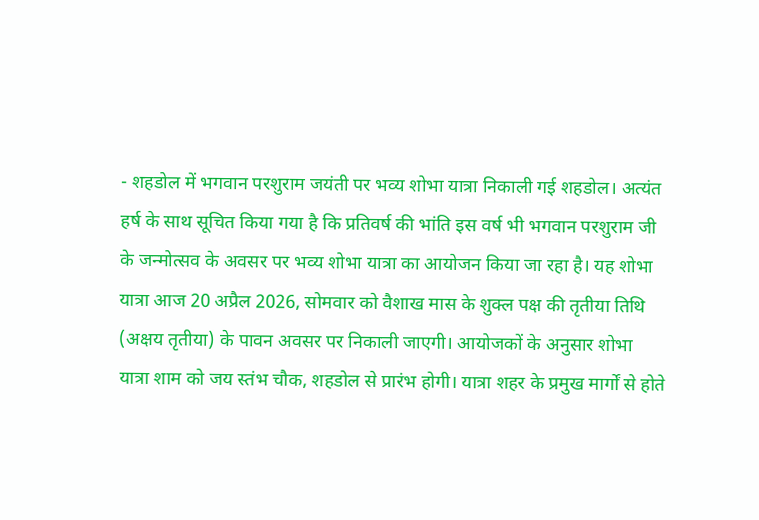- शहडोल में भगवान परशुराम जयंती पर भव्य शोभा यात्रा निकाली गई शहडोल। अत्यंत हर्ष के साथ सूचित किया गया है कि प्रतिवर्ष की भांति इस वर्ष भी भगवान परशुराम जी के जन्मोत्सव के अवसर पर भव्य शोभा यात्रा का आयोजन किया जा रहा है। यह शोभा यात्रा आज 20 अप्रैल 2026, सोमवार को वैशाख मास के शुक्ल पक्ष की तृतीया तिथि (अक्षय तृतीया) के पावन अवसर पर निकाली जाएगी। आयोजकों के अनुसार शोभा यात्रा शाम को जय स्तंभ चौक, शहडोल से प्रारंभ होगी। यात्रा शहर के प्रमुख मार्गों से होते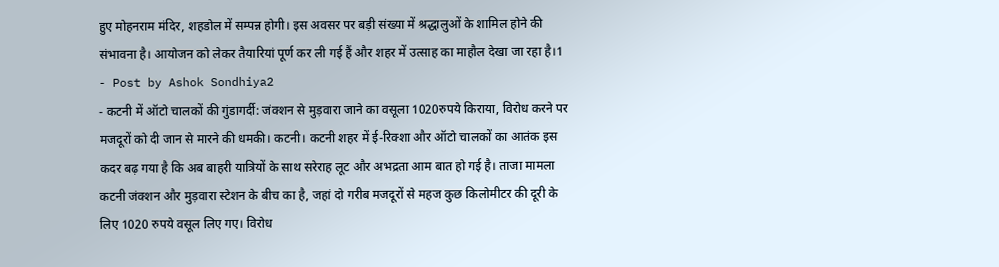हुए मोहनराम मंदिर, शहडोल में सम्पन्न होगी। इस अवसर पर बड़ी संख्या में श्रद्धालुओं के शामिल होने की संभावना है। आयोजन को लेकर तैयारियां पूर्ण कर ली गई हैं और शहर में उत्साह का माहौल देखा जा रहा है।1
- Post by Ashok Sondhiya2
- कटनी में ऑटो चालकों की गुंडागर्दी: जंक्शन से मुड़वारा जाने का वसूला 1020रुपये किराया, विरोध करने पर मजदूरों को दी जान से मारने की धमकी। कटनी। कटनी शहर में ई-रिक्शा और ऑटो चालकों का आतंक इस कदर बढ़ गया है कि अब बाहरी यात्रियों के साथ सरेराह लूट और अभद्रता आम बात हो गई है। ताजा मामला कटनी जंक्शन और मुड़वारा स्टेशन के बीच का है, जहां दो गरीब मजदूरों से महज कुछ किलोमीटर की दूरी के लिए 1020 रुपये वसूल लिए गए। विरोध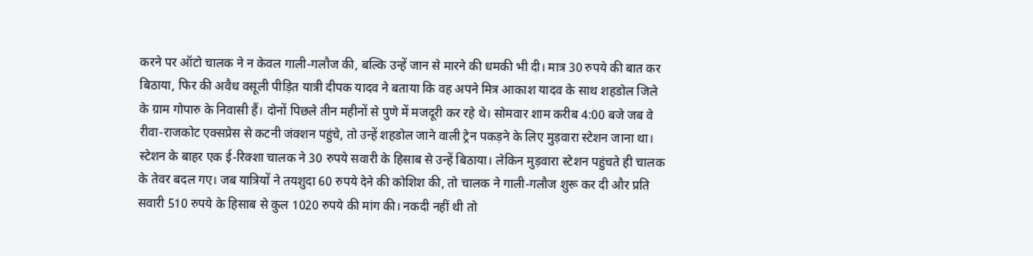करने पर ऑटो चालक ने न केवल गाली-गलौज की, बल्कि उन्हें जान से मारने की धमकी भी दी। मात्र 30 रुपये की बात कर बिठाया, फिर की अवैध वसूली पीड़ित यात्री दीपक यादव ने बताया कि वह अपने मित्र आकाश यादव के साथ शहडोल जिले के ग्राम गोपारु के निवासी हैं। दोनों पिछले तीन महीनों से पुणे में मजदूरी कर रहे थे। सोमवार शाम करीब 4:00 बजे जब वे रीवा-राजकोट एक्सप्रेस से कटनी जंक्शन पहुंचे, तो उन्हें शहडोल जाने वाली ट्रेन पकड़ने के लिए मुड़वारा स्टेशन जाना था। स्टेशन के बाहर एक ई-रिक्शा चालक ने 30 रुपये सवारी के हिसाब से उन्हें बिठाया। लेकिन मुड़वारा स्टेशन पहुंचते ही चालक के तेवर बदल गए। जब यात्रियों ने तयशुदा 60 रुपये देने की कोशिश की, तो चालक ने गाली-गलौज शुरू कर दी और प्रति सवारी 510 रुपये के हिसाब से कुल 1020 रुपये की मांग की। नकदी नहीं थी तो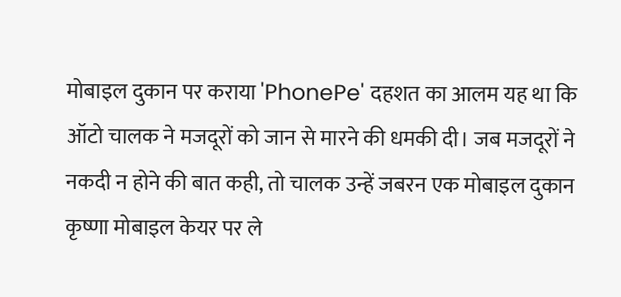मोबाइल दुकान पर कराया 'PhonePe' दहशत का आलम यह था कि ऑटो चालक ने मजदूरों को जान से मारने की धमकी दी। जब मजदूरों ने नकदी न होने की बात कही, तो चालक उन्हें जबरन एक मोबाइल दुकान कृष्णा मोबाइल केयर पर ले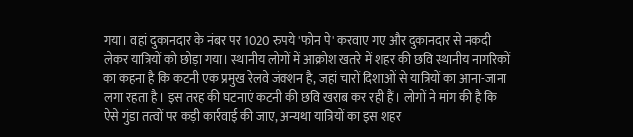गया। वहां दुकानदार के नंबर पर 1020 रुपये 'फोन पे' करवाए गए और दुकानदार से नकदी लेकर यात्रियों को छोड़ा गया। स्थानीय लोगों में आक्रोश खतरे में शहर की छवि स्थानीय नागरिकों का कहना है कि कटनी एक प्रमुख रेलवे जंक्शन है, जहां चारों दिशाओं से यात्रियों का आना-जाना लगा रहता है। इस तरह की घटनाएं कटनी की छवि खराब कर रही हैं। लोगों ने मांग की है कि ऐसे गुंडा तत्वों पर कड़ी कार्रवाई की जाए, अन्यथा यात्रियों का इस शहर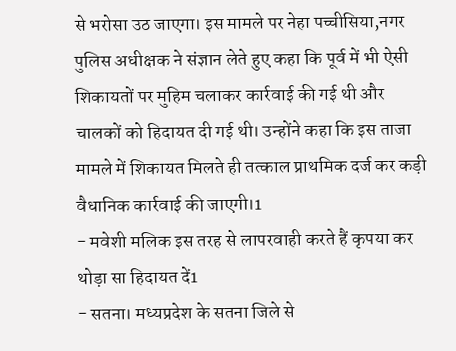से भरोसा उठ जाएगा। इस मामले पर नेहा पच्चीसिया,नगर पुलिस अधीक्षक ने संज्ञान लेते हुए कहा कि पूर्व में भी ऐसी शिकायतों पर मुहिम चलाकर कार्रवाई की गई थी और चालकों को हिदायत दी गई थी। उन्होंने कहा कि इस ताजा मामले में शिकायत मिलते ही तत्काल प्राथमिक दर्ज कर कड़ी वैधानिक कार्रवाई की जाएगी।1
- मवेशी मलिक इस तरह से लापरवाही करते हैं कृपया कर थोड़ा सा हिदायत दें1
- सतना। मध्यप्रदेश के सतना जिले से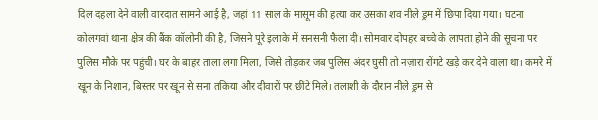दिल दहला देने वाली वारदात सामने आई है, जहां 11 साल के मासूम की हत्या कर उसका शव नीले ड्रम में छिपा दिया गया। घटना कोलगवां थाना क्षेत्र की बैंक कॉलोनी की है, जिसने पूरे इलाके में सनसनी फैला दी। सोमवार दोपहर बच्चे के लापता होने की सूचना पर पुलिस मौके पर पहुंची। घर के बाहर ताला लगा मिला, जिसे तोड़कर जब पुलिस अंदर घुसी तो नज़ारा रोंगटे खड़े कर देने वाला था। कमरे में खून के निशान, बिस्तर पर खून से सना तकिया और दीवारों पर छींटे मिले। तलाशी के दौरान नीले ड्रम से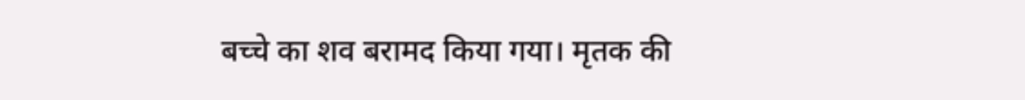बच्चे का शव बरामद किया गया। मृतक की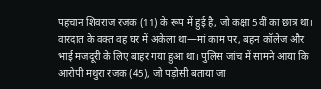पहचान शिवराज रजक (11) के रूप में हुई है, जो कक्षा 5वीं का छात्र था। वारदात के वक्त वह घर में अकेला था—मां काम पर, बहन कॉलेज और भाई मजदूरी के लिए बाहर गया हुआ था। पुलिस जांच में सामने आया कि आरोपी मथुरा रजक (45), जो पड़ोसी बताया जा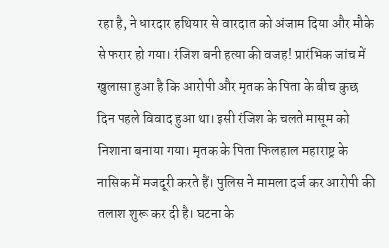रहा है, ने धारदार हथियार से वारदात को अंजाम दिया और मौके से फरार हो गया। रंजिश बनी हत्या की वजह! प्रारंभिक जांच में खुलासा हुआ है कि आरोपी और मृतक के पिता के बीच कुछ दिन पहले विवाद हुआ था। इसी रंजिश के चलते मासूम को निशाना बनाया गया। मृतक के पिता फिलहाल महाराष्ट्र के नासिक में मजदूरी करते हैं। पुलिस ने मामला दर्ज कर आरोपी की तलाश शुरू कर दी है। घटना के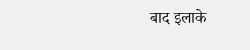बाद इलाके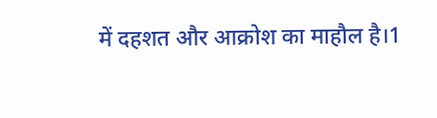में दहशत और आक्रोश का माहौल है।1